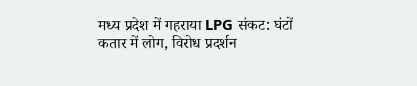मध्य प्रदेश में गहराया LPG संकट: घंटों कतार में लोग, विरोध प्रदर्शन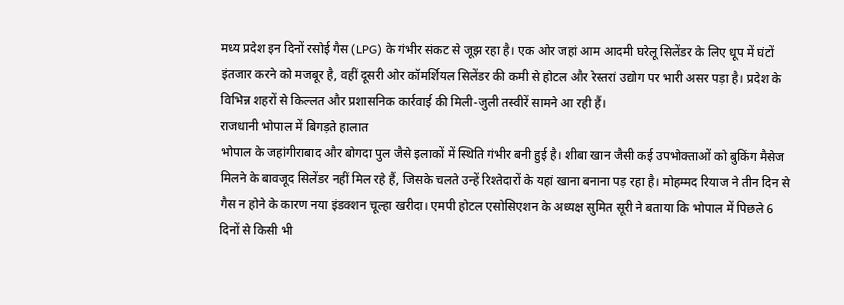मध्य प्रदेश इन दिनों रसोई गैस (LPG) के गंभीर संकट से जूझ रहा है। एक ओर जहां आम आदमी घरेलू सिलेंडर के लिए धूप में घंटों इंतजार करने को मजबूर है, वहीं दूसरी ओर कॉमर्शियल सिलेंडर की कमी से होटल और रेस्तरां उद्योग पर भारी असर पड़ा है। प्रदेश के विभिन्न शहरों से किल्लत और प्रशासनिक कार्रवाई की मिली-जुली तस्वीरें सामने आ रही हैं।
राजधानी भोपाल में बिगड़ते हालात
भोपाल के जहांगीराबाद और बोगदा पुल जैसे इलाकों में स्थिति गंभीर बनी हुई है। शीबा खान जैसी कई उपभोक्ताओं को बुकिंग मैसेज मिलने के बावजूद सिलेंडर नहीं मिल रहे हैं, जिसके चलते उन्हें रिश्तेदारों के यहां खाना बनाना पड़ रहा है। मोहम्मद रियाज ने तीन दिन से गैस न होने के कारण नया इंडक्शन चूल्हा खरीदा। एमपी होटल एसोसिएशन के अध्यक्ष सुमित सूरी ने बताया कि भोपाल में पिछले 6 दिनों से किसी भी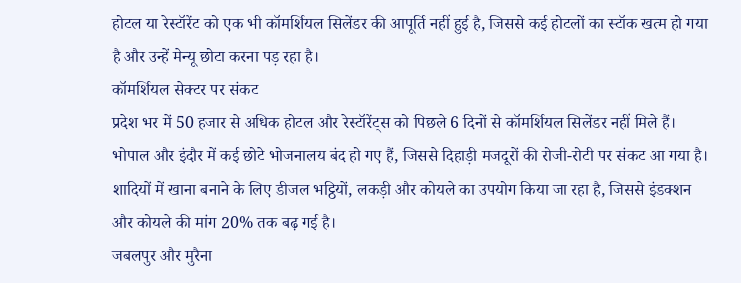होटल या रेस्टॉरेंट को एक भी कॉमर्शियल सिलेंडर की आपूर्ति नहीं हुई है, जिससे कई होटलों का स्टॉक खत्म हो गया है और उन्हें मेन्यू छोटा करना पड़ रहा है।
कॉमर्शियल सेक्टर पर संकट
प्रदेश भर में 50 हजार से अधिक होटल और रेस्टॉरेंट्स को पिछले 6 दिनों से कॉमर्शियल सिलेंडर नहीं मिले हैं। भोपाल और इंदौर में कई छोटे भोजनालय बंद हो गए हैं, जिससे दिहाड़ी मजदूरों की रोजी-रोटी पर संकट आ गया है। शादियों में खाना बनाने के लिए डीजल भट्ठियों, लकड़ी और कोयले का उपयोग किया जा रहा है, जिससे इंडक्शन और कोयले की मांग 20% तक बढ़ गई है।
जबलपुर और मुरैना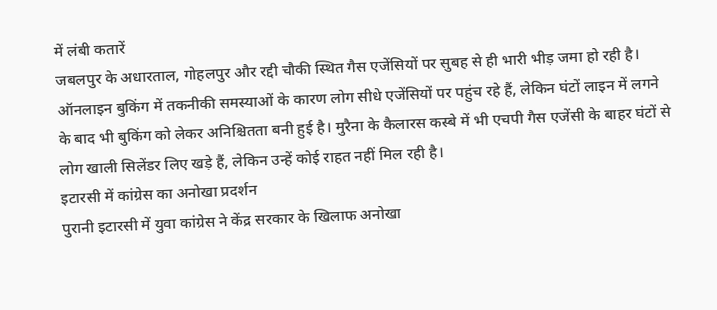में लंबी कतारें
जबलपुर के अधारताल, गोहलपुर और रद्दी चौकी स्थित गैस एजेंसियों पर सुबह से ही भारी भीड़ जमा हो रही है। ऑनलाइन बुकिंग में तकनीकी समस्याओं के कारण लोग सीधे एजेंसियों पर पहुंच रहे हैं, लेकिन घंटों लाइन में लगने के बाद भी बुकिंग को लेकर अनिश्चितता बनी हुई है। मुरैना के कैलारस कस्बे में भी एचपी गैस एजेंसी के बाहर घंटों से लोग खाली सिलेंडर लिए खड़े हैं, लेकिन उन्हें कोई राहत नहीं मिल रही है।
इटारसी में कांग्रेस का अनोखा प्रदर्शन
पुरानी इटारसी में युवा कांग्रेस ने केंद्र सरकार के खिलाफ अनोखा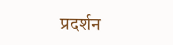प्रदर्शन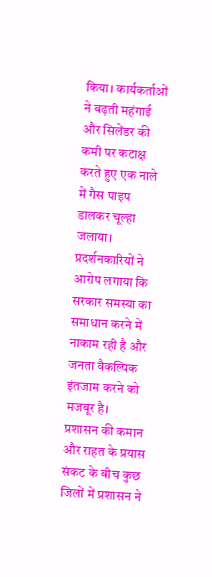किया। कार्यकर्ताओं ने बढ़ती महंगाई और सिलेंडर की कमी पर कटाक्ष करते हुए एक नाले में गैस पाइप डालकर चूल्हा जलाया। प्रदर्शनकारियों ने आरोप लगाया कि सरकार समस्या का समाधान करने में नाकाम रही है और जनता वैकल्पिक इंतजाम करने को मजबूर है।
प्रशासन की कमान और राहत के प्रयास
संकट के बीच कुछ जिलों में प्रशासन ने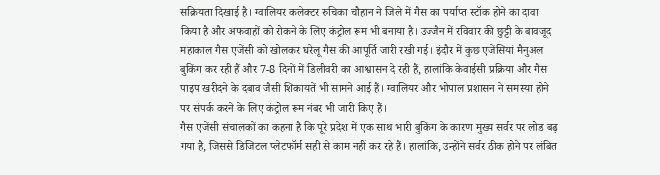सक्रियता दिखाई है। ग्वालियर कलेक्टर रुचिका चौहान ने जिले में गैस का पर्याप्त स्टॉक होने का दावा किया है और अफवाहों को रोकने के लिए कंट्रोल रूम भी बनाया है। उज्जैन में रविवार की छुट्टी के बावजूद महाकाल गैस एजेंसी को खोलकर घरेलू गैस की आपूर्ति जारी रखी गई। इंदौर में कुछ एजेंसियां मैनुअल बुकिंग कर रही हैं और 7-8 दिनों में डिलीवरी का आश्वासन दे रही हैं, हालांकि केवाईसी प्रक्रिया और गैस पाइप खरीदने के दबाव जैसी शिकायतें भी सामने आई हैं। ग्वालियर और भोपाल प्रशासन ने समस्या होने पर संपर्क करने के लिए कंट्रोल रूम नंबर भी जारी किए हैं।
गैस एजेंसी संचालकों का कहना है कि पूरे प्रदेश में एक साथ भारी बुकिंग के कारण मुख्य सर्वर पर लोड बढ़ गया है, जिससे डिजिटल प्लेटफॉर्म सही से काम नहीं कर रहे हैं। हालांकि, उन्होंने सर्वर ठीक होने पर लंबित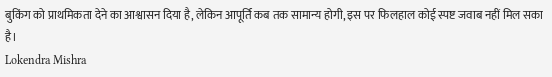बुकिंग को प्राथमिकता देने का आश्वासन दिया है, लेकिन आपूर्ति कब तक सामान्य होगी, इस पर फिलहाल कोई स्पष्ट जवाब नहीं मिल सका है।
Lokendra Mishra